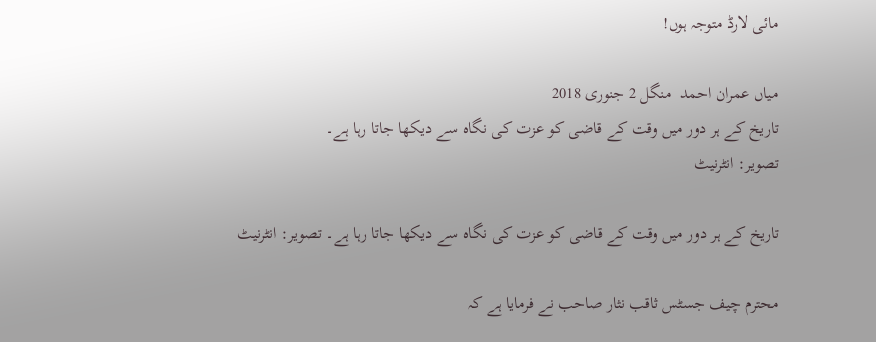مائی لارڈ متوجہ ہوں!

میاں عمران احمد  منگل 2 جنوری 2018
تاریخ کے ہر دور میں وقت کے قاضی کو عزت کی نگاہ سے دیکھا جاتا رہا ہے۔
تصویر: انٹرنیٹ

تاریخ کے ہر دور میں وقت کے قاضی کو عزت کی نگاہ سے دیکھا جاتا رہا ہے۔ تصویر: انٹرنیٹ

محترم چیف جسٹس ثاقب نثار صاحب نے فرمایا ہے کہ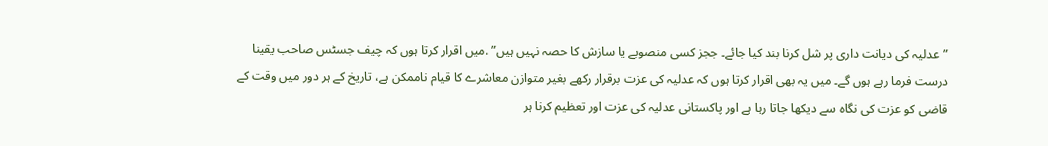”عدلیہ کی دیانت داری پر شل کرنا بند کیا جائے۔ ججز کسی منصوبے یا سازش کا حصہ نہیں ہیں” .میں اقرار کرتا ہوں کہ چیف جسٹس صاحب یقینا درست فرما رہے ہوں گے۔ میں یہ بھی اقرار کرتا ہوں کہ عدلیہ کی عزت برقرار رکھے بغیر متوازن معاشرے کا قیام ناممکن ہے، تاریخ کے ہر دور میں وقت کے قاضی کو عزت کی نگاہ سے دیکھا جاتا رہا ہے اور پاکستانی عدلیہ کی عزت اور تعظیم کرنا ہر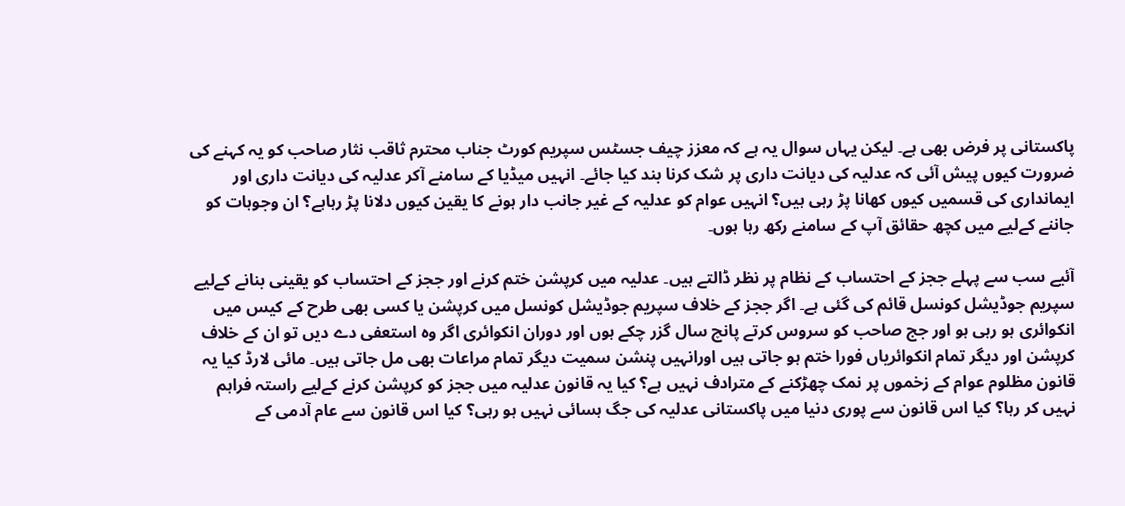پاکستانی پر فرض بھی ہے۔ لیکن یہاں سوال یہ ہے کہ معزز چیف جسٹس سپریم کورٹ جناب محترم ثاقب نثار صاحب کو یہ کہنے کی ضرورت کیوں پیش آئی کہ عدلیہ کی دیانت داری پر شک کرنا بند کیا جائے۔ انہیں میڈیا کے سامنے آکر عدلیہ کی دیانت داری اور ایمانداری کی قسمیں کیوں کھانا پڑ رہی ہیں؟ انہیں عوام کو عدلیہ کے غیر جانب دار ہونے کا یقین کیوں دلانا پڑ رہاہے؟ ان وجوہات کو جاننے کےلیے میں کچھ حقائق آپ کے سامنے رکھ رہا ہوں۔

آئیے سب سے پہلے ججز کے احتساب کے نظام پر نظر ڈالتے ہیں۔ عدلیہ میں کرپشن ختم کرنے اور ججز کے احتساب کو یقینی بنانے کےلیے سپریم جوڈیشل کونسل قائم کی گئی ہے۔ اگر ججز کے خلاف سپریم جوڈیشل کونسل میں کرپشن یا کسی بھی طرح کے کیس میں انکوائری ہو رہی ہو اور جج صاحب کو سروس کرتے پانچ سال گزر چکے ہوں اور دوران انکوائری اگر وہ استعفی دے دیں تو ان کے خلاف کرپشن اور دیگر تمام انکوائریاں فورا ختم ہو جاتی ہیں اورانہیں پنشن سمیت دیگر تمام مراعات بھی مل جاتی ہیں۔ مائی لارڈ کیا یہ قانون مظلوم عوام کے زخموں پر نمک چھڑکنے کے مترادف نہیں ہے؟ کیا یہ قانون عدلیہ میں ججز کو کرپشن کرنے کےلیے راستہ فراہم نہیں کر رہا؟ کیا اس قانون سے پوری دنیا میں پاکستانی عدلیہ کی جگ ہسائی نہیں ہو رہی؟ کیا اس قانون سے عام آدمی کے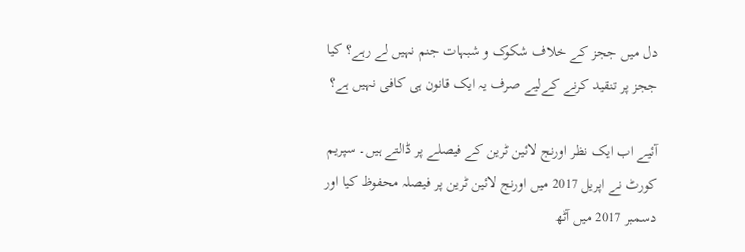دل میں ججز کے خلاف شکوک و شبہات جنم نہیں لے رہے؟ کیا ججز پر تنقید کرنے کےلیے صرف یہ ایک قانون ہی کافی نہیں ہے؟

آئیے اب ایک نظر اورنج لائین ٹرین کے فیصلے پر ڈالتے ہیں۔ سپریم کورٹ نے اپریل 2017 میں اورنج لائین ٹرین پر فیصلہ محفوظ کیا اور دسمبر 2017 میں آٹھ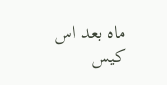ماہ بعد اس کیس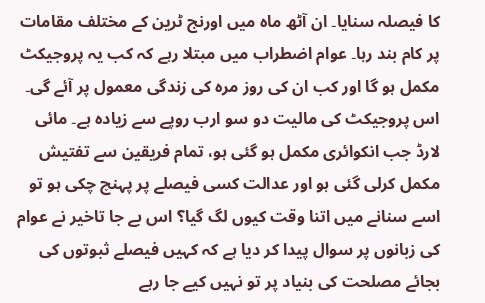کا فیصلہ سنایا۔ ان آٹھ ماہ میں اورنج ٹرین کے مختلف مقامات پر کام بند رہا۔ عوام اضطراب میں مبتلا رہے کہ کب یہ پروجیکٹ مکمل ہو گا اور کب ان کی روز مرہ کی زندگی معمول پر آئے گی۔ اس پروجیکٹ کی مالیت دو سو ارب روپے سے زیادہ ہے۔ مائی لارڈ جب انکوائری مکمل ہو گئی ہو، تمام فریقین سے تفتیش مکمل کرلی گئی ہو اور عدالت کسی فیصلے پر پہنچ چکی ہو تو اسے سنانے میں اتنا وقت کیوں لگ گیا؟ اس بے جا تاخیر نے عوام کی زبانوں پر سوال پیدا کر دیا ہے کہ کہیں فیصلے ثبوتوں کی بجائے مصلحت کی بنیاد پر تو نہیں کیے جا رہے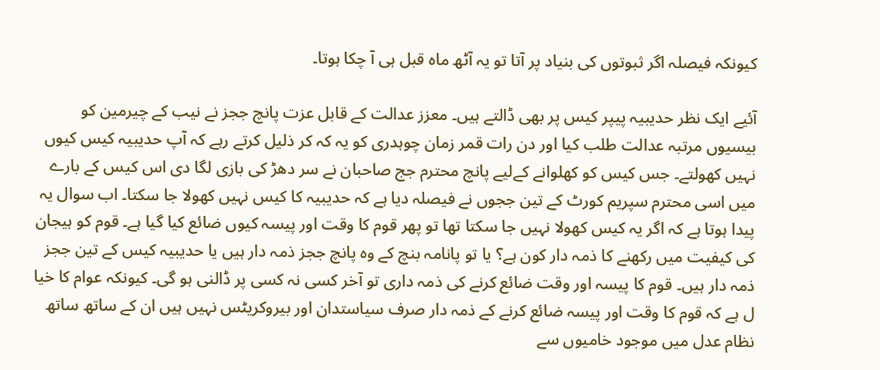کیونکہ فیصلہ اگر ثبوتوں کی بنیاد پر آتا تو یہ آٹھ ماہ قبل ہی آ چکا ہوتا۔

آئیے ایک نظر حدیبیہ پیپر کیس پر بھی ڈالتے ہیں۔ معزز عدالت کے قابل عزت پانچ ججز نے نیب کے چیرمین کو بیسیوں مرتبہ عدالت طلب کیا اور دن رات قمر زمان چوہدری کو یہ کہ کر ذلیل کرتے رہے کہ آپ حدیبیہ کیس کیوں نہیں کھولتے۔ جس کیس کو کھلوانے کےلیے پانچ محترم جج صاحبان نے سر دھڑ کی بازی لگا دی اس کیس کے بارے میں اسی محترم سپریم کورٹ کے تین ججوں نے فیصلہ دیا ہے کہ حدیبیہ کا کیس نہیں کھولا جا سکتا۔ اب سوال یہ پیدا ہوتا ہے کہ اگر یہ کیس کھولا نہیں جا سکتا تھا تو پھر قوم کا وقت اور پیسہ کیوں ضائع کیا گیا ہے۔ قوم کو ہیجان کی کیفیت میں رکھنے کا ذمہ دار کون ہے؟ یا تو پانامہ بنچ کے وہ پانچ ججز ذمہ دار ہیں یا حدیبیہ کیس کے تین ججز ذمہ دار ہیں۔ قوم کا پیسہ اور وقت ضائع کرنے کی ذمہ داری تو آخر کسی نہ کسی پر ڈالنی ہو گی۔ کیونکہ عوام کا خیا ل ہے کہ قوم کا وقت اور پیسہ ضائع کرنے کے ذمہ دار صرف سیاستدان اور بیروکریٹس نہیں ہیں ان کے ساتھ ساتھ نظام عدل میں موجود خامیوں سے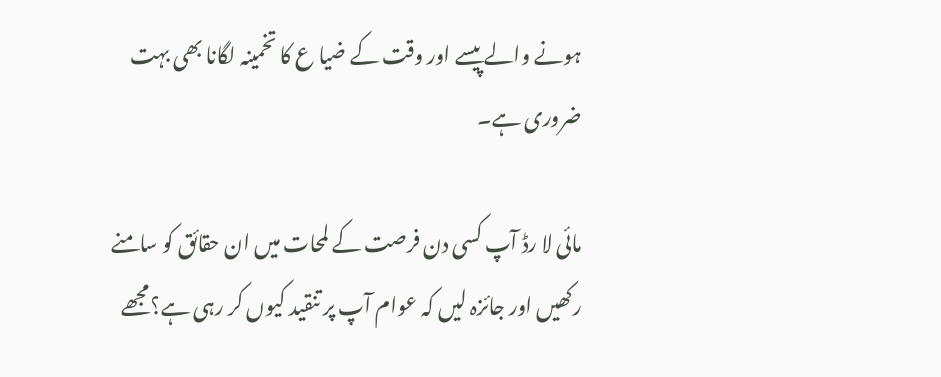ہونے والے پیسے اور وقت کے ضیا ع کا تخمینہ لگانا بھی بہت ضروری ہے۔

مائی لا رڈ آپ کسی دن فرصت کے لمحات میں ان حقائق کو سامنے رکھیں اور جائزہ لیں کہ عوام آپ پر تنقید کیوں کر رہی ہے؟مجھے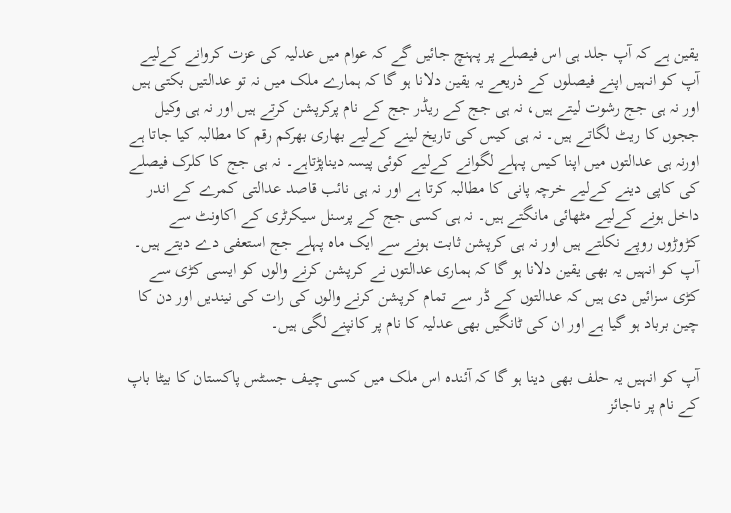یقین ہے کہ آپ جلد ہی اس فیصلے پر پہنچ جائیں گے کہ عوام میں عدلیہ کی عزت کروانے کےلیے آپ کو انہیں اپنے فیصلوں کے ذریعے یہ یقین دلانا ہو گا کہ ہمارے ملک میں نہ تو عدالتیں بکتی ہیں اور نہ ہی جج رشوت لیتے ہیں، نہ ہی جج کے ریڈر جج کے نام پرکرپشن کرتے ہیں اور نہ ہی وکیل ججوں کا ریٹ لگاتے ہیں۔ نہ ہی کیس کی تاریخ لینے کےلیے بھاری بھرکم رقم کا مطالبہ کیا جاتا ہے اورنہ ہی عدالتوں میں اپنا کیس پہلے لگوانے کےلیے کوئی پیسہ دیناپڑتاہے۔ نہ ہی جج کا کلرک فیصلے کی کاپی دینے کےلیے خرچہ پانی کا مطالبہ کرتا ہے اور نہ ہی نائب قاصد عدالتی کمرے کے اندر داخل ہونے کےلیے مٹھائی مانگتے ہیں۔ نہ ہی کسی جج کے پرسنل سیکرٹری کے اکاونٹ سے کڑوڑوں روپے نکلتے ہیں اور نہ ہی کرپشن ثابت ہونے سے ایک ماہ پہلے جج استعفی دے دیتے ہیں۔ آپ کو انہیں یہ بھی یقین دلانا ہو گا کہ ہماری عدالتوں نے کرپشن کرنے والوں کو ایسی کڑی سے کڑی سزائیں دی ہیں کہ عدالتوں کے ڈر سے تمام کرپشن کرنے والوں کی رات کی نیندیں اور دن کا چین برباد ہو گیا ہے اور ان کی ٹانگیں بھی عدلیہ کا نام پر کانپنے لگی ہیں۔

آپ کو انہیں یہ حلف بھی دینا ہو گا کہ آئندہ اس ملک میں کسی چیف جسٹس پاکستان کا بیٹا باپ کے نام پر ناجائز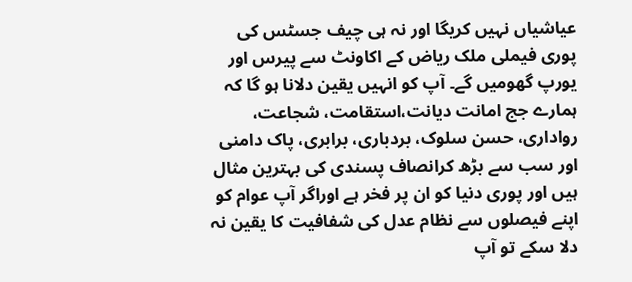عیاشیاں نہیں کریگا اور نہ ہی چیف جسٹس کی پوری فیملی ملک ریاض کے اکاونٹ سے پیرس اور یورپ گھومیں گے۔ آپ کو انہیں یقین دلانا ہو گا کہ ہمارے جج امانت دیانت،استقامت، شجاعت، رواداری، حسن سلوک، بردباری، برابری، پاک دامنی اور سب سے بڑھ کرانصاف پسندی کی بہترین مثال ہیں اور پوری دنیا کو ان پر فخر ہے اوراگر آپ عوام کو اپنے فیصلوں سے نظام عدل کی شفافیت کا یقین نہ دلا سکے تو آپ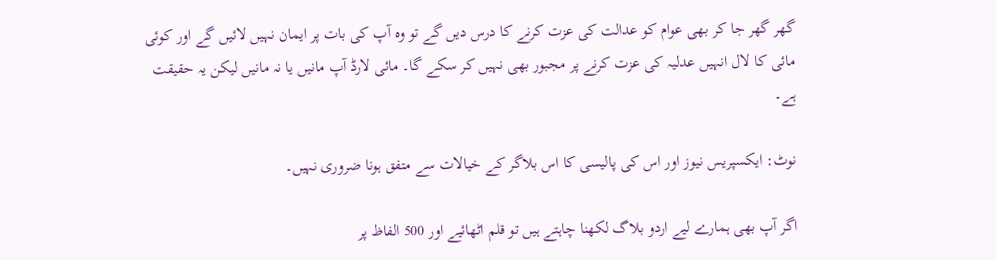گھر گھر جا کر بھی عوام کو عدالت کی عزت کرنے کا درس دیں گے تو وہ آپ کی بات پر ایمان نہیں لائیں گے اور کوئی مائی کا لال انہیں عدلیہ کی عزت کرنے پر مجبور بھی نہیں کر سکے گا۔ مائی لارڈ آپ مانیں یا نہ مانیں لیکن یہ حقیقت ہے۔

نوٹ: ایکسپریس نیوز اور اس کی پالیسی کا اس بلاگر کے خیالات سے متفق ہونا ضروری نہیں۔

اگر آپ بھی ہمارے لیے اردو بلاگ لکھنا چاہتے ہیں تو قلم اٹھائیے اور 500 الفاظ پر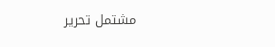مشتمل تحریر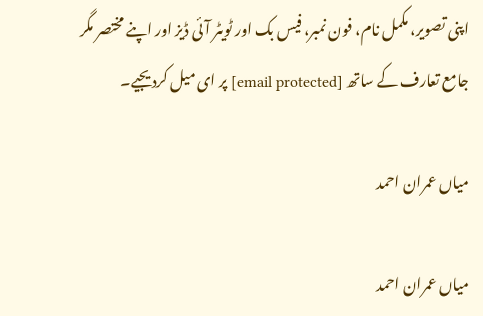اپنی تصویر، مکمل نام، فون نمبر، فیس بک اور ٹویٹر آئی ڈیز اور اپنے مختصر مگر جامع تعارف کے ساتھ [email protected] پر ای میل کردیجیے۔

میاں عمران احمد

میاں عمران احمد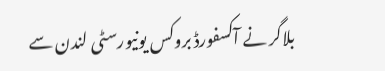بلاگر نے آکسفورڈ بروکس یونیورسٹی لندن سے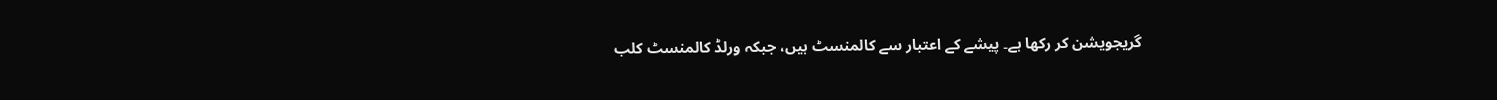گریجویشن کر رکھا ہے۔ پیشے کے اعتبار سے کالمنسٹ ہیں، جبکہ ورلڈ کالمنسٹ کلب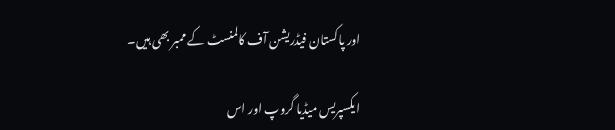اور پاکستان فیڈریشن آف کالمنسٹ کے ممبر بھی ہیں۔

ایکسپریس میڈیا گروپ اور اس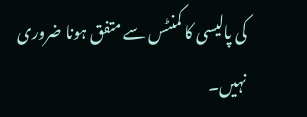کی پالیسی کا کمنٹس سے متفق ہونا ضروری نہیں۔